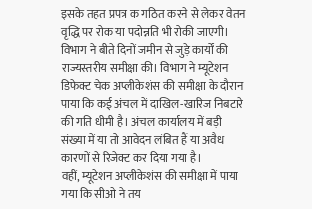इसके तहत प्रपत्र क गठित करने से लेकर वेतन वृद्धि पर रोक या पदोन्नति भी रोकी जाएगी।
विभाग ने बीते दिनों जमीन से जुड़े कार्यों की राज्यस्तरीय समीक्षा की। विभाग ने म्यूटेशन डिफेक्ट चेक अप्लीकेशंस की समीक्षा के दौरान पाया कि कई अंचल में दाखिल-खारिज निबटारे की गति धीमी है। अंचल कार्यालय में बड़ी संख्या में या तो आवेदन लंबित हैं या अवैध कारणों से रिजेक्ट कर दिया गया है।
वहीं, म्यूटेशन अप्लीकेशंस की समीक्षा में पाया गया कि सीओ ने तय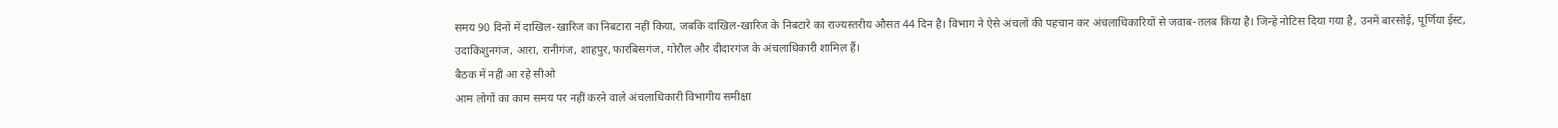समय 90 दिनों में दाखिल-खारिज का निबटारा नहीं किया, जबकि दाखिल-खारिज के निबटारे का राज्यस्तरीय औसत 44 दिन है। विभाग ने ऐसे अंचलों की पहचान कर अंचलाधिकारियों से जवाब-तलब किया है। जिन्हें नोटिस दिया गया है, उनमें बारसोई, पूर्णिया ईस्ट, उदाकिशुनगंज, आरा, रानीगंज, शाहपुर, फारबिसगंज, गोरौल और दीदारगंज के अंचलाधिकारी शामिल हैं।
बैठक में नहीं आ रहे सीओ
आम लोगों का काम समय पर नहीं करने वाले अंचलाधिकारी विभागीय समीक्षा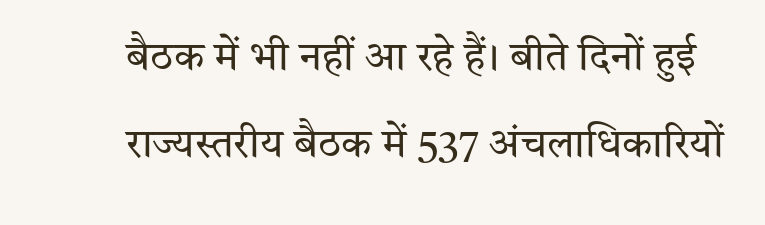बैठक में भी नहीं आ रहे हैं। बीते दिनों हुई राज्यस्तरीय बैठक में 537 अंचलाधिकारियों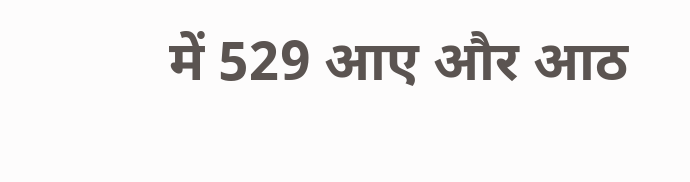में 529 आए और आठ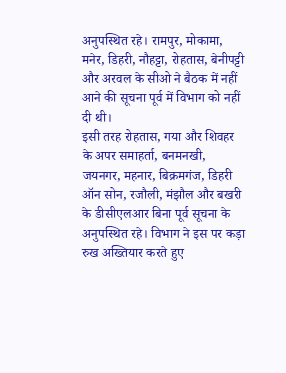अनुपस्थित रहे। रामपुर, मोकामा, मनेर, डिहरी, नौहट्टा, रोहतास, बेनीपट्टी और अरवल के सीओ ने बैठक में नहीं आने की सूचना पूर्व में विभाग को नहीं दी थी।
इसी तरह रोहतास, गया और शिवहर के अपर समाहर्ता, बनमनखी, जयनगर, महनार, बिक्रमगंज, डिहरी ऑन सोन, रजौली, मंझौल और बखरी के डीसीएलआर बिना पूर्व सूचना के अनुपस्थित रहे। विभाग ने इस पर कड़ा रुख अख्तियार करते हुए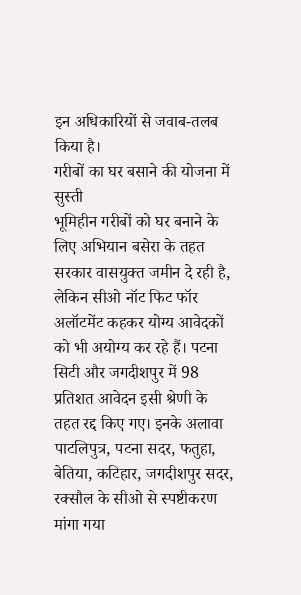इन अधिकारियों से जवाब-तलब किया है।
गरीबों का घर बसाने की योजना में सुस्ती
भूमिहीन गरीबों को घर बनाने के लिए अभियान बसेरा के तहत सरकार वासयुक्त जमीन दे रही है, लेकिन सीओ नॉट फिट फॉर अलॉटमेंट कहकर योग्य आवेदकों को भी अयोग्य कर रहे हैं। पटना सिटी और जगदीशपुर में 98 प्रतिशत आवेदन इसी श्रेणी के तहत रद्द किए गए। इनके अलावा पाटलिपुत्र, पटना सदर, फतुहा, बेतिया, कटिहार, जगदीशपुर सदर, रक्सौल के सीओ से स्पष्टीकरण मांगा गया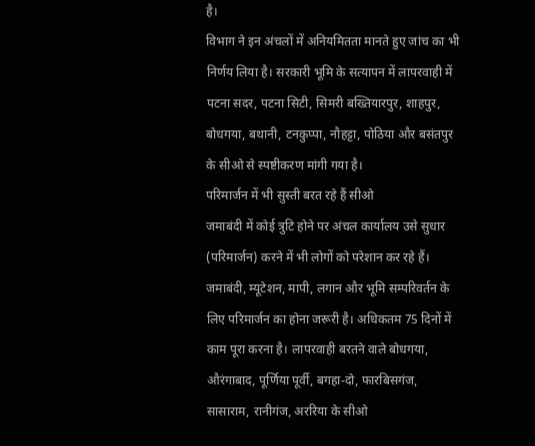है।
विभाग ने इन अंचलों में अनियमितता मानते हुए जांच का भी निर्णय लिया है। सरकारी भूमि के सत्यापन में लापरवाही में पटना सदर, पटना सिटी, सिमरी बख्तियारपुर, शाहपुर, बोधगया, बथानी, टनकुप्पा, नौहट्टा, पोठिया और बसंतपुर के सीओ से स्पष्टीकरण मांगी गया है।
परिमार्जन में भी सुस्ती बरत रहे हैं सीओ
जमाबंदी में कोई त्रुटि होने पर अंचल कार्यालय उसे सुधार (परिमार्जन) करने में भी लोगों को परेशान कर रहे हैं। जमाबंदी, म्यूटेशन, मापी, लगान और भूमि सम्परिवर्तन के लिए परिमार्जन का होना जरूरी है। अधिकतम 75 दिनों में काम पूरा करना है। लापरवाही बरतने वाले बोधगया, औरंगाबाद, पूर्णिया पूर्वी, बगहा-दो, फारबिसगंज, सासाराम, रानीगंज, अररिया के सीओ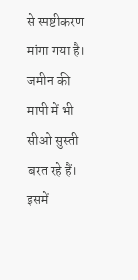से स्पष्टीकरण मांगा गया है।
जमीन की मापी में भी सीओ सुस्ती बरत रहे हैं। इसमें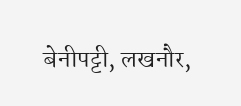बेनीपट्टी, लखनौर,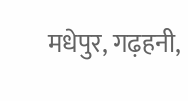मधेपुर, गढ़हनी,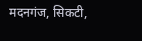मदनगंज, सिकटी,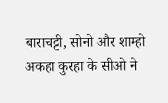बाराचट्टी, सोनो और शाम्हो अकहा कुरहा के सीओ ने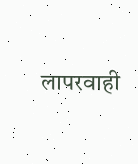लापरवाही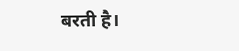बरती है।